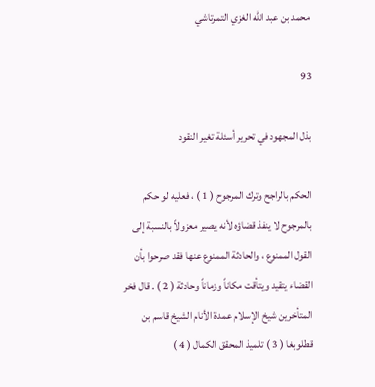محمد بن عبد الله الغزي التمرتاشي

93

بذل المجهود في تحرير أسئلة تغير النقود

الحكم بالراجح وترك المرجوح ( 1 ) ، فعليه لو حكم بالمرجوح لا ينفذ قضاؤه لأنه يصير معزولاً بالنسبة إلى القول الممنوع ، والحادثة الممنوع عنها فقد صرحوا بأن القضاء يتقيد ويتأقت مكاناً وزماناً وحادثة ( 2 ) . قال فخر المتأخرين شيخ الإسلام عمدة الأنام الشيخ قاسم بن قطلوبغا ( 3 ) تلميذ المحقق الكمال ( 4 )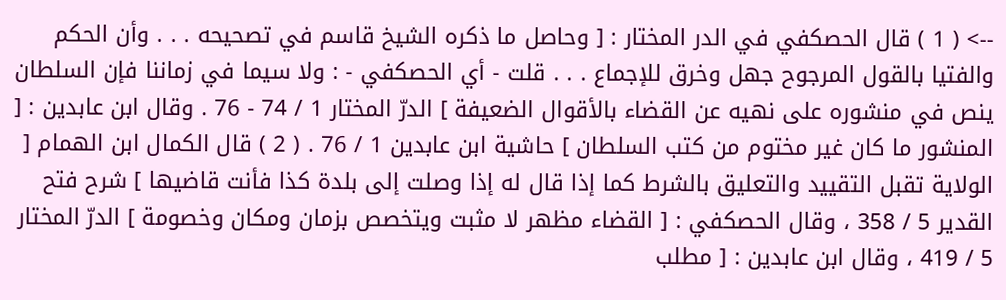--> ( 1 ) قال الحصكفي في الدر المختار : [ وحاصل ما ذكره الشيخ قاسم في تصحيحه . . . وأن الحكم والفتيا بالقول المرجوح جهل وخرق للإجماع . . . قلت - أي الحصكفي - : ولا سيما في زماننا فإن السلطان ينص في منشوره على نهيه عن القضاء بالأقوال الضعيفة ] الدرّ المختار 1 / 74 - 76 . وقال ابن عابدين : [ المنشور ما كان غير مختوم من كتب السلطان ] حاشية ابن عابدين 1 / 76 . ( 2 ) قال الكمال ابن الهمام [ الولاية تقبل التقييد والتعليق بالشرط كما إذا قال له إذا وصلت إلى بلدة كذا فأنت قاضيها ] شرح فتح القدير 5 / 358 ، وقال الحصكفي : [ القضاء مظهر لا مثبت ويتخصص بزمان ومكان وخصومة ] الدرّ المختار 5 / 419 ، وقال ابن عابدين : [ مطلب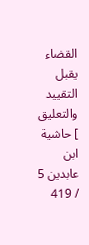القضاء يقبل التقييد والتعليق ] حاشية ابن عابدين 5 / 419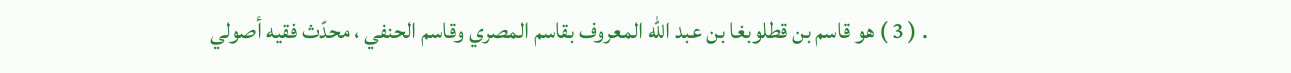. ( 3 ) هو قاسم بن قطلوبغا بن عبد الله المعروف بقاسم المصري وقاسم الحنفي ، محدّث فقيه أصولي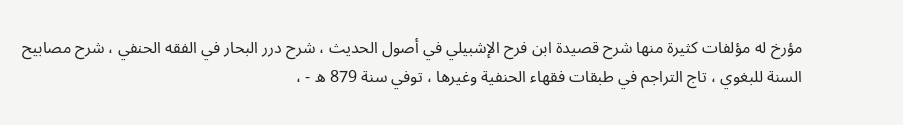مؤرخ له مؤلفات كثيرة منها شرح قصيدة ابن فرح الإشبيلي في أصول الحديث ، شرح درر البحار في الفقه الحنفي ، شرح مصابيح السنة للبغوي ، تاج التراجم في طبقات فقهاء الحنفية وغيرها ، توفي سنة 879 ه - ،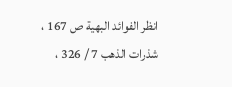انظر الفوائد البهية ص 167 ، شذرات الذهب 7 / 326 ،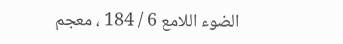الضوء اللامع 6 / 184 ، معجم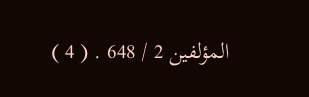المؤلفين 2 / 648 . ( 4 )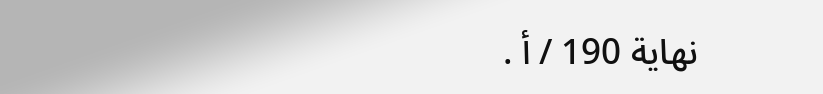نهاية 190 / أ .